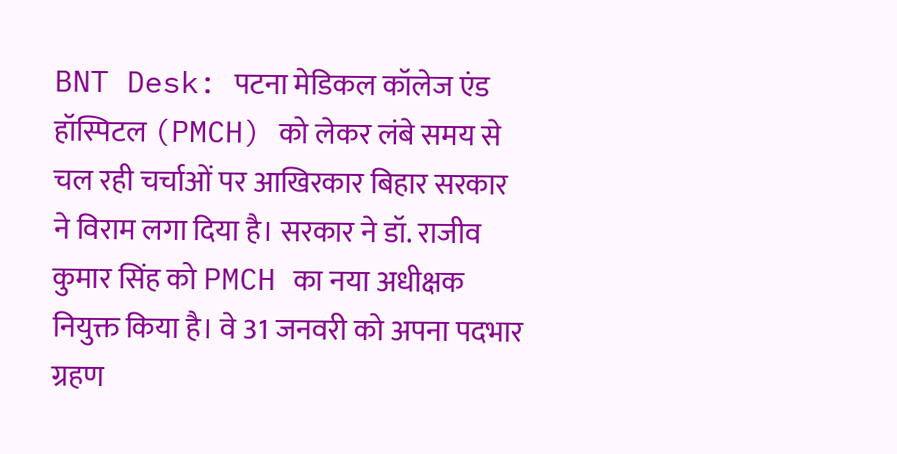BNT Desk: पटना मेडिकल कॉलेज एंड हॉस्पिटल (PMCH) को लेकर लंबे समय से चल रही चर्चाओं पर आखिरकार बिहार सरकार ने विराम लगा दिया है। सरकार ने डॉ. राजीव कुमार सिंह को PMCH का नया अधीक्षक नियुक्त किया है। वे 31 जनवरी को अपना पदभार ग्रहण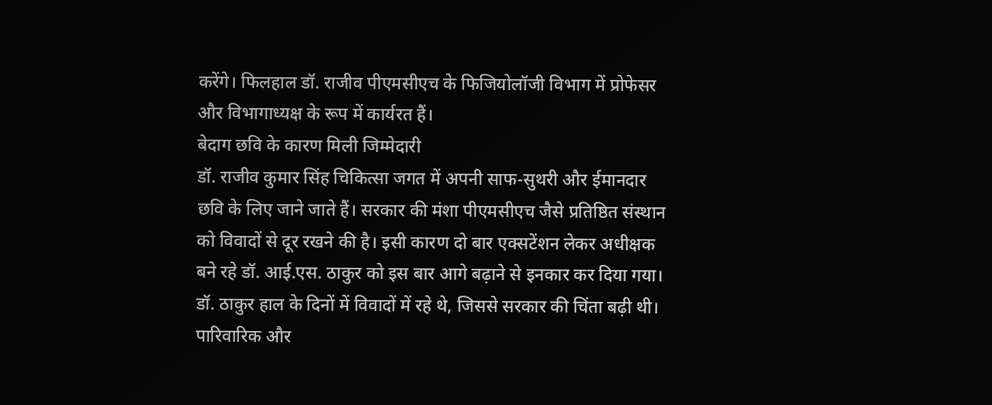करेंगे। फिलहाल डॉ. राजीव पीएमसीएच के फिजियोलॉजी विभाग में प्रोफेसर और विभागाध्यक्ष के रूप में कार्यरत हैं।
बेदाग छवि के कारण मिली जिम्मेदारी
डॉ. राजीव कुमार सिंह चिकित्सा जगत में अपनी साफ-सुथरी और ईमानदार छवि के लिए जाने जाते हैं। सरकार की मंशा पीएमसीएच जैसे प्रतिष्ठित संस्थान को विवादों से दूर रखने की है। इसी कारण दो बार एक्सटेंशन लेकर अधीक्षक बने रहे डॉ. आई.एस. ठाकुर को इस बार आगे बढ़ाने से इनकार कर दिया गया। डॉ. ठाकुर हाल के दिनों में विवादों में रहे थे, जिससे सरकार की चिंता बढ़ी थी।
पारिवारिक और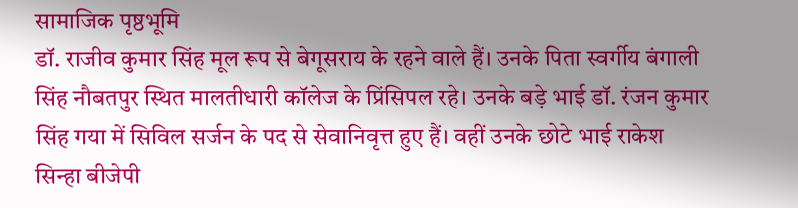सामाजिक पृष्ठभूमि
डॉ. राजीव कुमार सिंह मूल रूप से बेगूसराय के रहने वाले हैं। उनके पिता स्वर्गीय बंगाली सिंह नौबतपुर स्थित मालतीधारी कॉलेज के प्रिंसिपल रहे। उनके बड़े भाई डॉ. रंजन कुमार सिंह गया में सिविल सर्जन के पद से सेवानिवृत्त हुए हैं। वहीं उनके छोटे भाई राकेश सिन्हा बीजेपी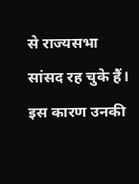से राज्यसभा सांसद रह चुके हैं। इस कारण उनकी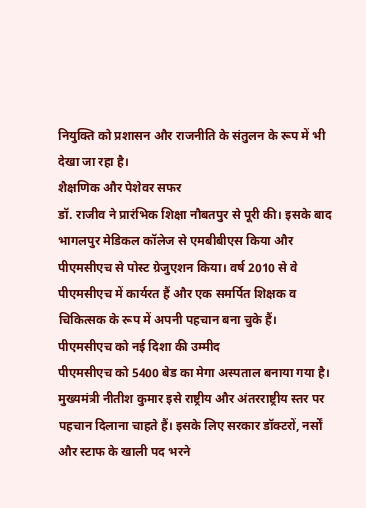नियुक्ति को प्रशासन और राजनीति के संतुलन के रूप में भी देखा जा रहा है।
शैक्षणिक और पेशेवर सफर
डॉ. राजीव ने प्रारंभिक शिक्षा नौबतपुर से पूरी की। इसके बाद भागलपुर मेडिकल कॉलेज से एमबीबीएस किया और पीएमसीएच से पोस्ट ग्रेजुएशन किया। वर्ष 2010 से वे पीएमसीएच में कार्यरत हैं और एक समर्पित शिक्षक व चिकित्सक के रूप में अपनी पहचान बना चुके हैं।
पीएमसीएच को नई दिशा की उम्मीद
पीएमसीएच को 5400 बेड का मेगा अस्पताल बनाया गया है। मुख्यमंत्री नीतीश कुमार इसे राष्ट्रीय और अंतरराष्ट्रीय स्तर पर पहचान दिलाना चाहते हैं। इसके लिए सरकार डॉक्टरों, नर्सों और स्टाफ के खाली पद भरने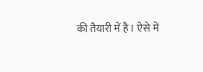की तैयारी में है। ऐसे में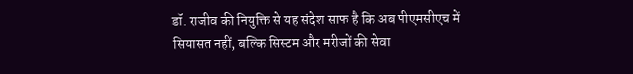डॉ. राजीव की नियुक्ति से यह संदेश साफ है कि अब पीएमसीएच में सियासत नहीं, बल्कि सिस्टम और मरीजों की सेवा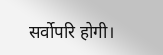सर्वोपरि होगी।